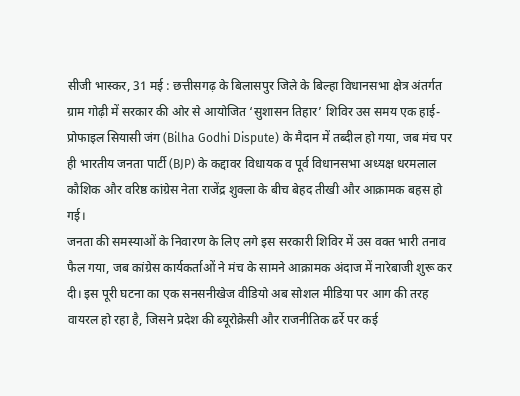सीजी भास्कर, 31 मई : छत्तीसगढ़ के बिलासपुर जिले के बिल्हा विधानसभा क्षेत्र अंतर्गत ग्राम गोढ़ी में सरकार की ओर से आयोजित ‘सुशासन तिहार’ शिविर उस समय एक हाई-प्रोफाइल सियासी जंग (Bilha Godhi Dispute) के मैदान में तब्दील हो गया, जब मंच पर ही भारतीय जनता पार्टी (BJP) के कद्दावर विधायक व पूर्व विधानसभा अध्यक्ष धरमलाल कौशिक और वरिष्ठ कांग्रेस नेता राजेंद्र शुक्ला के बीच बेहद तीखी और आक्रामक बहस हो गई।
जनता की समस्याओं के निवारण के लिए लगे इस सरकारी शिविर में उस वक्त भारी तनाव फैल गया, जब कांग्रेस कार्यकर्ताओं ने मंच के सामने आक्रामक अंदाज में नारेबाजी शुरू कर दी। इस पूरी घटना का एक सनसनीखेज वीडियो अब सोशल मीडिया पर आग की तरह वायरल हो रहा है, जिसने प्रदेश की ब्यूरोक्रेसी और राजनीतिक ढर्रे पर कई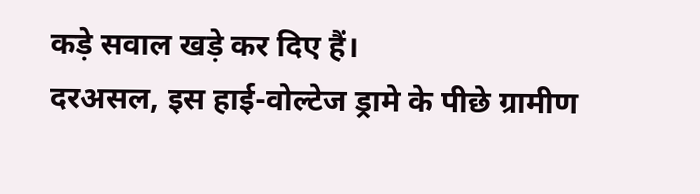कड़े सवाल खड़े कर दिए हैं।
दरअसल, इस हाई-वोल्टेज ड्रामे के पीछे ग्रामीण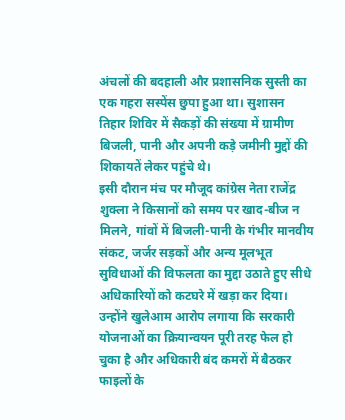अंचलों की बदहाली और प्रशासनिक सुस्ती का एक गहरा सस्पेंस छुपा हुआ था। सुशासन तिहार शिविर में सैकड़ों की संख्या में ग्रामीण बिजली, पानी और अपनी कड़े जमीनी मुद्दों की शिकायतें लेकर पहुंचे थे।
इसी दौरान मंच पर मौजूद कांग्रेस नेता राजेंद्र शुक्ला ने किसानों को समय पर खाद-बीज न मिलने, गांवों में बिजली-पानी के गंभीर मानवीय संकट, जर्जर सड़कों और अन्य मूलभूत सुविधाओं की विफलता का मुद्दा उठाते हुए सीधे अधिकारियों को कटघरे में खड़ा कर दिया। उन्होंने खुलेआम आरोप लगाया कि सरकारी योजनाओं का क्रियान्वयन पूरी तरह फेल हो चुका है और अधिकारी बंद कमरों में बैठकर फाइलों के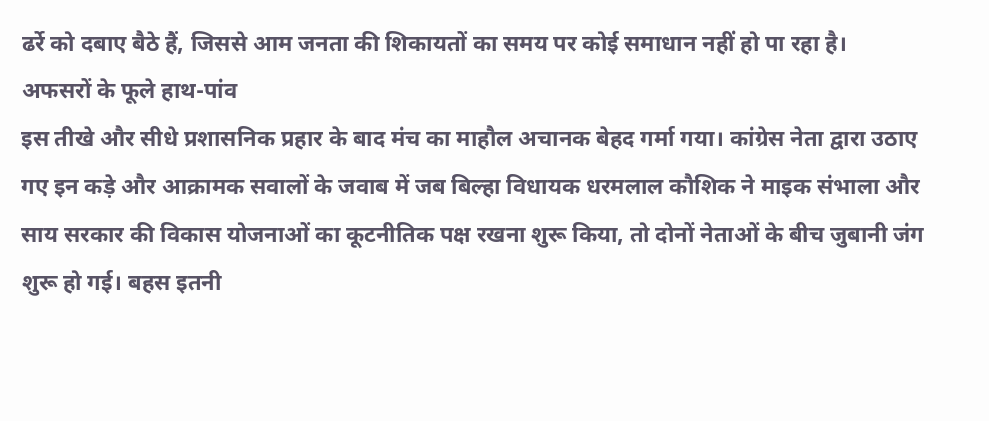ढर्रे को दबाए बैठे हैं, जिससे आम जनता की शिकायतों का समय पर कोई समाधान नहीं हो पा रहा है।
अफसरों के फूले हाथ-पांव
इस तीखे और सीधे प्रशासनिक प्रहार के बाद मंच का माहौल अचानक बेहद गर्मा गया। कांग्रेस नेता द्वारा उठाए गए इन कड़े और आक्रामक सवालों के जवाब में जब बिल्हा विधायक धरमलाल कौशिक ने माइक संभाला और साय सरकार की विकास योजनाओं का कूटनीतिक पक्ष रखना शुरू किया, तो दोनों नेताओं के बीच जुबानी जंग शुरू हो गई। बहस इतनी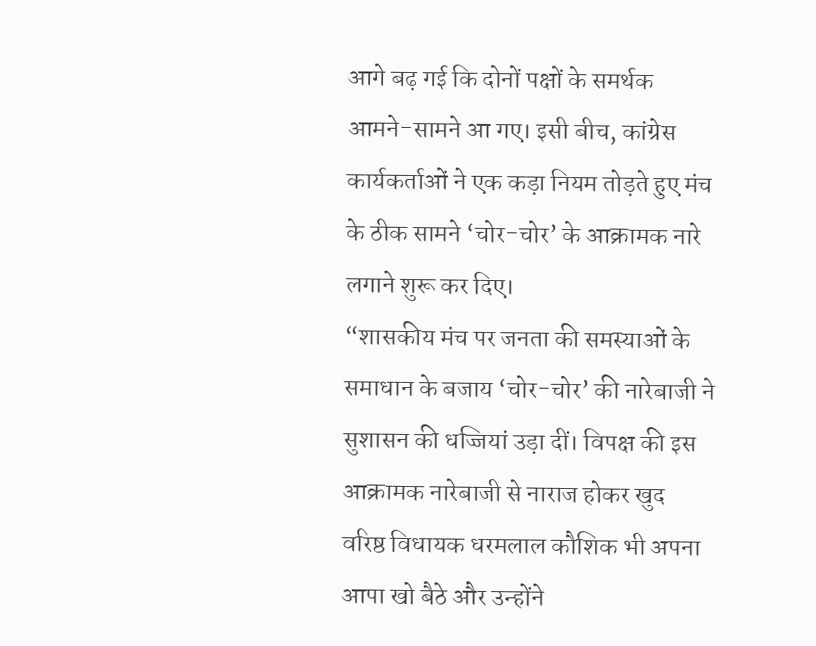आगे बढ़ गई कि दोनों पक्षों के समर्थक आमने-सामने आ गए। इसी बीच, कांग्रेस कार्यकर्ताओं ने एक कड़ा नियम तोड़ते हुए मंच के ठीक सामने ‘चोर-चोर’ के आक्रामक नारे लगाने शुरू कर दिए।
“शासकीय मंच पर जनता की समस्याओं के समाधान के बजाय ‘चोर-चोर’ की नारेबाजी ने सुशासन की धज्जियां उड़ा दीं। विपक्ष की इस आक्रामक नारेबाजी से नाराज होकर खुद वरिष्ठ विधायक धरमलाल कौशिक भी अपना आपा खो बैठे और उन्होंने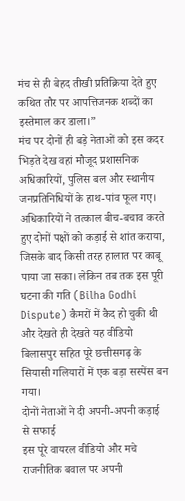मंच से ही बेहद तीखी प्रतिक्रिया देते हुए कथित तौर पर आपत्तिजनक शब्दों का इस्तेमाल कर डाला।”
मंच पर दोनों ही बड़े नेताओं को इस कदर भिड़ते देख वहां मौजूद प्रशासनिक अधिकारियों, पुलिस बल और स्थानीय जनप्रतिनिधियों के हाथ-पांव फूल गए। अधिकारियों ने तत्काल बीच-बचाव करते हुए दोनों पक्षों को कड़ाई से शांत कराया, जिसके बाद किसी तरह हालात पर काबू पाया जा सका। लेकिन तब तक इस पूरी घटना की गति (Bilha Godhi Dispute) कैमरों में कैद हो चुकी थी और देखते ही देखते यह वीडियो बिलासपुर सहित पूरे छत्तीसगढ़ के सियासी गलियारों में एक बड़ा सस्पेंस बन गया।
दोनों नेताओं ने दी अपनी-अपनी कड़ाई से सफाई
इस पूरे वायरल वीडियो और मचे राजनीतिक बवाल पर अपनी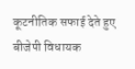कूटनीतिक सफाई देते हुए बीजेपी विधायक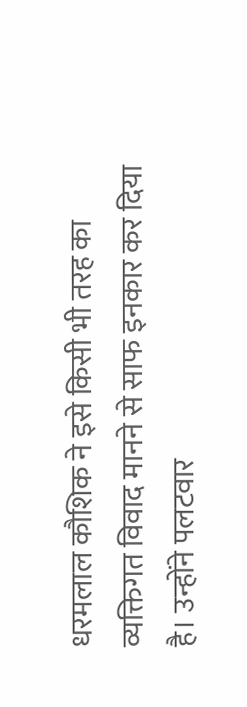धरमलाल कौशिक ने इसे किसी भी तरह का व्यक्तिगत विवाद मानने से साफ इनकार कर दिया है। उन्होंने पलटवार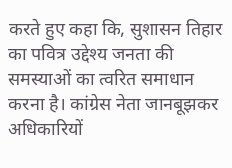करते हुए कहा कि, सुशासन तिहार का पवित्र उद्देश्य जनता की समस्याओं का त्वरित समाधान करना है। कांग्रेस नेता जानबूझकर अधिकारियों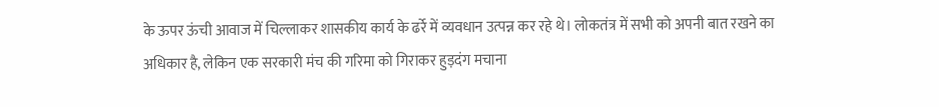के ऊपर ऊंची आवाज में चिल्लाकर शासकीय कार्य के ढर्रे में व्यवधान उत्पन्न कर रहे थे। लोकतंत्र में सभी को अपनी बात रखने का अधिकार है, लेकिन एक सरकारी मंच की गरिमा को गिराकर हुड़दंग मचाना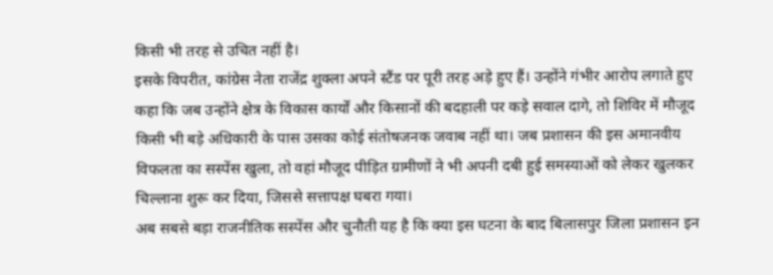किसी भी तरह से उचित नहीं है।
इसके विपरीत, कांग्रेस नेता राजेंद्र शुक्ला अपने स्टैंड पर पूरी तरह अड़े हुए हैं। उन्होंने गंभीर आरोप लगाते हुए कहा कि जब उन्होंने क्षेत्र के विकास कार्यों और किसानों की बदहाली पर कड़े सवाल दागे, तो शिविर में मौजूद किसी भी बड़े अधिकारी के पास उसका कोई संतोषजनक जवाब नहीं था। जब प्रशासन की इस अमानवीय विफलता का सस्पेंस खुला, तो वहां मौजूद पीड़ित ग्रामीणों ने भी अपनी दबी हुई समस्याओं को लेकर खुलकर चिल्लाना शुरू कर दिया, जिससे सत्तापक्ष घबरा गया।
अब सबसे बड़ा राजनीतिक सस्पेंस और चुनौती यह है कि क्या इस घटना के बाद बिलासपुर जिला प्रशासन इन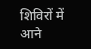शिविरों में आने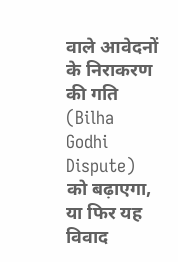वाले आवेदनों के निराकरण की गति (Bilha Godhi Dispute) को बढ़ाएगा, या फिर यह विवाद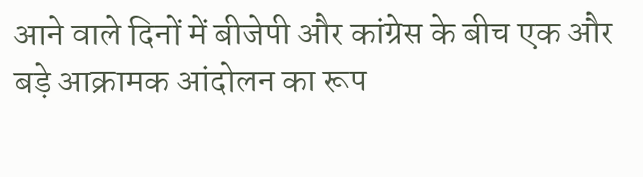आने वाले दिनों में बीजेपी और कांग्रेस के बीच एक और बड़े आक्रामक आंदोलन का रूप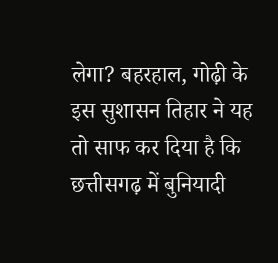लेगा? बहरहाल, गोढ़ी के इस सुशासन तिहार ने यह तो साफ कर दिया है कि छत्तीसगढ़ में बुनियादी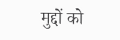मुद्दों को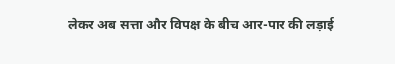लेकर अब सत्ता और विपक्ष के बीच आर-पार की लड़ाई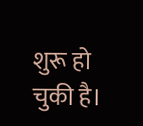शुरू हो चुकी है।